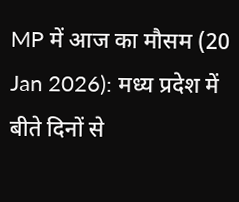MP में आज का मौसम (20 Jan 2026): मध्य प्रदेश में बीते दिनों से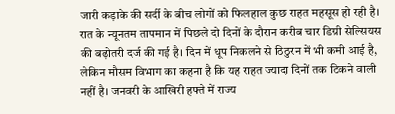जारी कड़ाके की सर्दी के बीच लोगों को फिलहाल कुछ राहत महसूस हो रही है। रात के न्यूनतम तापमान में पिछले दो दिनों के दौरान करीब चार डिग्री सेल्सियस की बढ़ोतरी दर्ज की गई है। दिन में धूप निकलने से ठिठुरन में भी कमी आई है, लेकिन मौसम विभाग का कहना है कि यह राहत ज्यादा दिनों तक टिकने वाली नहीं है। जनवरी के आखिरी हफ्ते में राज्य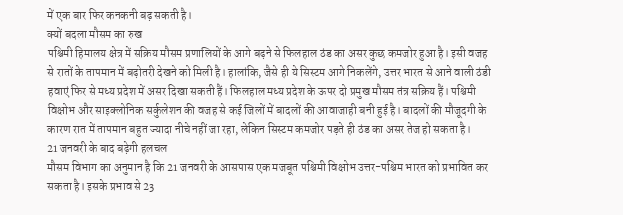में एक बार फिर कनकनी बढ़ सकती है।
क्यों बदला मौसम का रुख
पश्चिमी हिमालय क्षेत्र में सक्रिय मौसम प्रणालियों के आगे बढ़ने से फिलहाल ठंड का असर कुछ कमजोर हुआ है। इसी वजह से रातों के तापमान में बढ़ोतरी देखने को मिली है। हालांकि, जैसे ही ये सिस्टम आगे निकलेंगे, उत्तर भारत से आने वाली ठंडी हवाएं फिर से मध्य प्रदेश में असर दिखा सकती हैं। फिलहाल मध्य प्रदेश के ऊपर दो प्रमुख मौसम तंत्र सक्रिय हैं। पश्चिमी विक्षोभ और साइक्लोनिक सर्कुलेशन की वजह से कई जिलों में बादलों की आवाजाही बनी हुई है। बादलों की मौजूदगी के कारण रात में तापमान बहुत ज्यादा नीचे नहीं जा रहा, लेकिन सिस्टम कमजोर पड़ते ही ठंड का असर तेज हो सकता है।
21 जनवरी के बाद बढ़ेगी हलचल
मौसम विभाग का अनुमान है कि 21 जनवरी के आसपास एक मजबूत पश्चिमी विक्षोभ उत्तर-पश्चिम भारत को प्रभावित कर सकता है। इसके प्रभाव से 23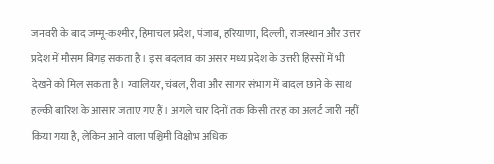जनवरी के बाद जम्मू-कश्मीर, हिमाचल प्रदेश, पंजाब, हरियाणा, दिल्ली, राजस्थान और उत्तर प्रदेश में मौसम बिगड़ सकता है। इस बदलाव का असर मध्य प्रदेश के उत्तरी हिस्सों में भी देखने को मिल सकता है। ग्वालियर, चंबल, रीवा और सागर संभाग में बादल छाने के साथ हल्की बारिश के आसार जताए गए हैं। अगले चार दिनों तक किसी तरह का अलर्ट जारी नहीं किया गया है, लेकिन आने वाला पश्चिमी विक्षोभ अधिक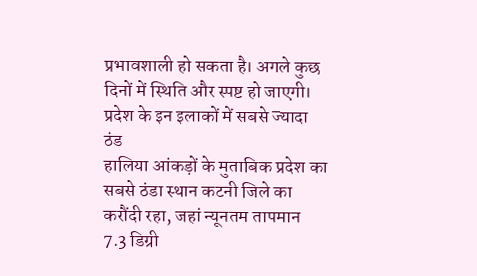प्रभावशाली हो सकता है। अगले कुछ दिनों में स्थिति और स्पष्ट हो जाएगी।
प्रदेश के इन इलाकों में सबसे ज्यादा ठंड
हालिया आंकड़ों के मुताबिक प्रदेश का सबसे ठंडा स्थान कटनी जिले का करौंदी रहा, जहां न्यूनतम तापमान 7.3 डिग्री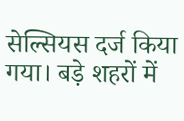सेल्सियस दर्ज किया गया। बड़े शहरों में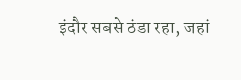इंदौर सबसे ठंडा रहा, जहां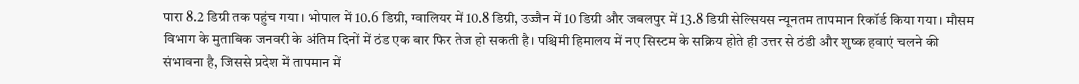पारा 8.2 डिग्री तक पहुंच गया। भोपाल में 10.6 डिग्री, ग्वालियर में 10.8 डिग्री, उज्जैन में 10 डिग्री और जबलपुर में 13.8 डिग्री सेल्सियस न्यूनतम तापमान रिकॉर्ड किया गया। मौसम विभाग के मुताबिक जनवरी के अंतिम दिनों में ठंड एक बार फिर तेज हो सकती है। पश्चिमी हिमालय में नए सिस्टम के सक्रिय होते ही उत्तर से ठंडी और शुष्क हवाएं चलने की संभावना है, जिससे प्रदेश में तापमान में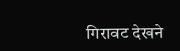गिरावट देखने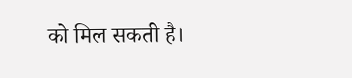को मिल सकती है।